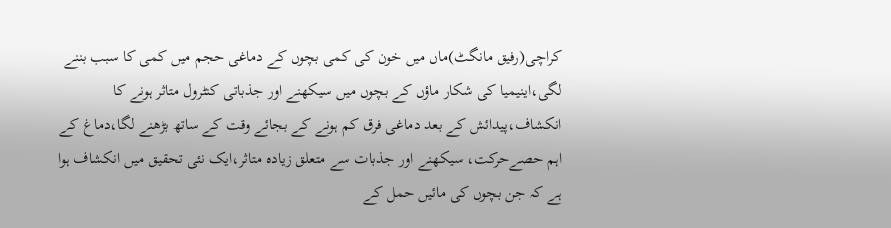کراچی(رفیق مانگٹ)ماں میں خون کی کمی بچوں کے دماغی حجم میں کمی کا سبب بننے لگی،اینیمیا کی شکار ماؤں کے بچوں میں سیکھنے اور جذباتی کنٹرول متاثر ہونے کا انکشاف،پیدائش کے بعد دماغی فرق کم ہونے کے بجائے وقت کے ساتھ بڑھنے لگا،دماغ کے اہم حصےحرکت، سیکھنے اور جذبات سے متعلق زیادہ متاثر،ایک نئی تحقیق میں انکشاف ہوا ہے کہ جن بچوں کی مائیں حمل کے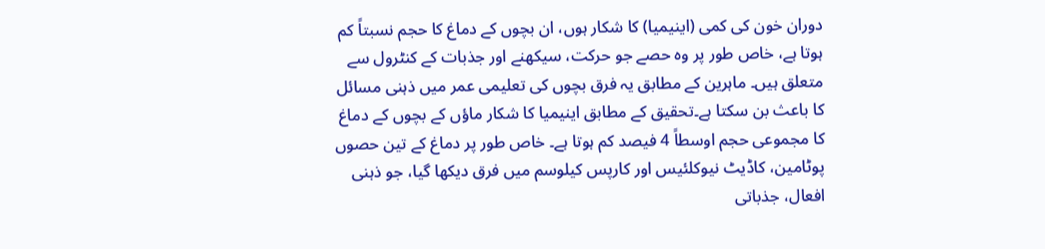دوران خون کی کمی (اینیمیا) کا شکار ہوں، ان بچوں کے دماغ کا حجم نسبتاً کم ہوتا ہے، خاص طور پر وہ حصے جو حرکت، سیکھنے اور جذبات کے کنٹرول سے متعلق ہیں۔ ماہرین کے مطابق یہ فرق بچوں کی تعلیمی عمر میں ذہنی مسائل کا باعث بن سکتا ہے۔تحقیق کے مطابق اینیمیا کا شکار ماؤں کے بچوں کے دماغ کا مجموعی حجم اوسطاً 4 فیصد کم ہوتا ہے۔ خاص طور پر دماغ کے تین حصوں پوٹامین، کاڈیٹ نیوکلئیس اور کارپس کیلوسم میں فرق دیکھا گیا، جو ذہنی افعال، جذباتی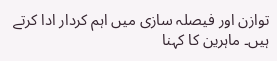توازن اور فیصلہ سازی میں اہم کردار ادا کرتے ہیں۔ ماہرین کا کہنا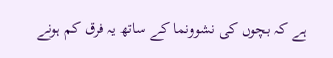ہے کہ بچوں کی نشوونما کے ساتھ یہ فرق کم ہونے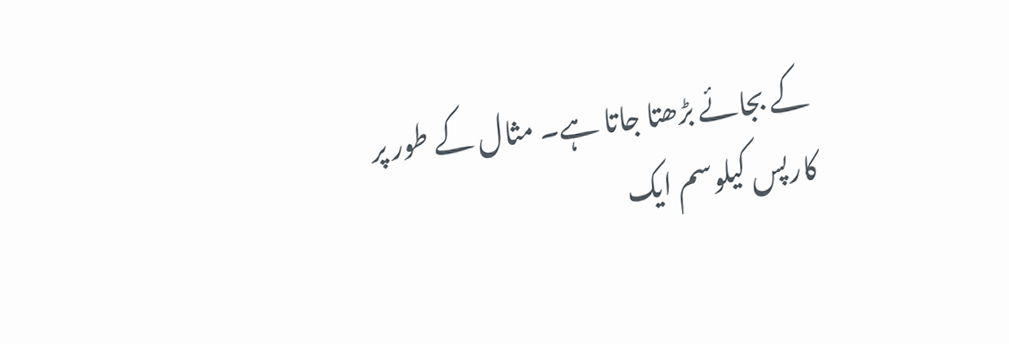کے بجائے بڑھتا جاتا ہے۔ مثال کے طور پر کارپس کیلوسم ایک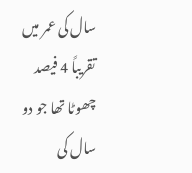سال کی عمر میں تقریباً 4 فیصد چھوٹا تھا جو دو سال کی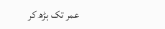عمر تک بڑھ کر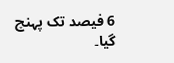6 فیصد تک پہنچ گیا۔